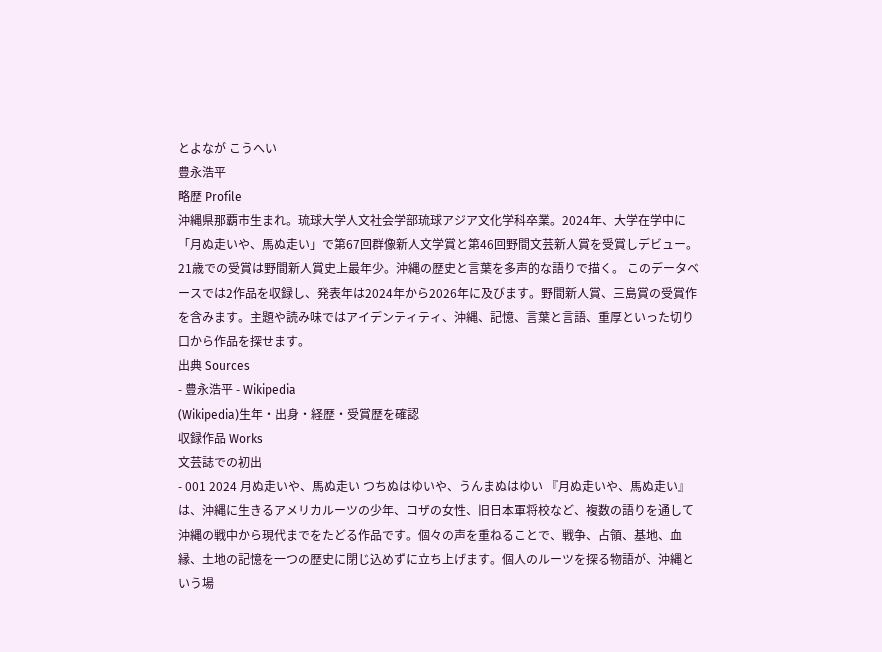とよなが こうへい
豊永浩平
略歴 Profile
沖縄県那覇市生まれ。琉球大学人文社会学部琉球アジア文化学科卒業。2024年、大学在学中に「月ぬ走いや、馬ぬ走い」で第67回群像新人文学賞と第46回野間文芸新人賞を受賞しデビュー。21歳での受賞は野間新人賞史上最年少。沖縄の歴史と言葉を多声的な語りで描く。 このデータベースでは2作品を収録し、発表年は2024年から2026年に及びます。野間新人賞、三島賞の受賞作を含みます。主題や読み味ではアイデンティティ、沖縄、記憶、言葉と言語、重厚といった切り口から作品を探せます。
出典 Sources
- 豊永浩平 - Wikipedia
(Wikipedia)生年・出身・経歴・受賞歴を確認
収録作品 Works
文芸誌での初出
- 001 2024 月ぬ走いや、馬ぬ走い つちぬはゆいや、うんまぬはゆい 『月ぬ走いや、馬ぬ走い』は、沖縄に生きるアメリカルーツの少年、コザの女性、旧日本軍将校など、複数の語りを通して沖縄の戦中から現代までをたどる作品です。個々の声を重ねることで、戦争、占領、基地、血縁、土地の記憶を一つの歴史に閉じ込めずに立ち上げます。個人のルーツを探る物語が、沖縄という場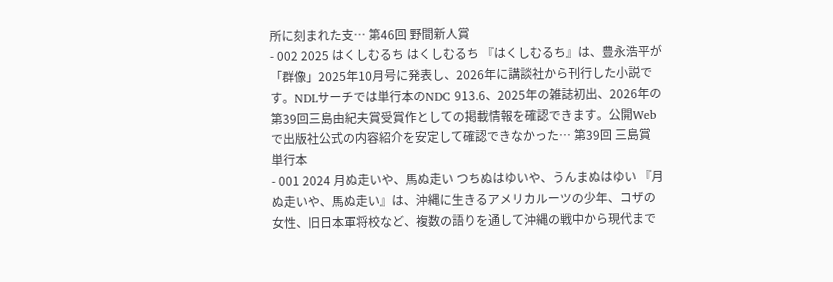所に刻まれた支… 第46回 野間新人賞
- 002 2025 はくしむるち はくしむるち 『はくしむるち』は、豊永浩平が「群像」2025年10月号に発表し、2026年に講談社から刊行した小説です。NDLサーチでは単行本のNDC 913.6、2025年の雑誌初出、2026年の第39回三島由紀夫賞受賞作としての掲載情報を確認できます。公開Webで出版社公式の内容紹介を安定して確認できなかった… 第39回 三島賞
単行本
- 001 2024 月ぬ走いや、馬ぬ走い つちぬはゆいや、うんまぬはゆい 『月ぬ走いや、馬ぬ走い』は、沖縄に生きるアメリカルーツの少年、コザの女性、旧日本軍将校など、複数の語りを通して沖縄の戦中から現代まで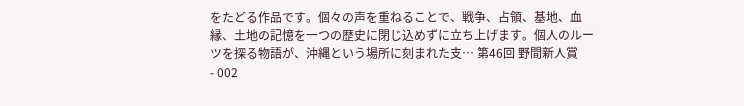をたどる作品です。個々の声を重ねることで、戦争、占領、基地、血縁、土地の記憶を一つの歴史に閉じ込めずに立ち上げます。個人のルーツを探る物語が、沖縄という場所に刻まれた支… 第46回 野間新人賞
- 002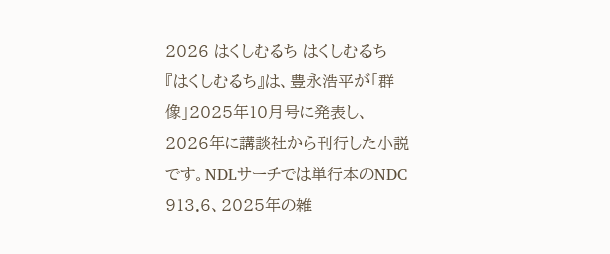2026 はくしむるち はくしむるち 『はくしむるち』は、豊永浩平が「群像」2025年10月号に発表し、2026年に講談社から刊行した小説です。NDLサーチでは単行本のNDC 913.6、2025年の雑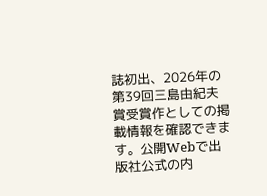誌初出、2026年の第39回三島由紀夫賞受賞作としての掲載情報を確認できます。公開Webで出版社公式の内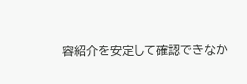容紹介を安定して確認できなか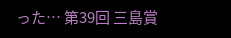った… 第39回 三島賞